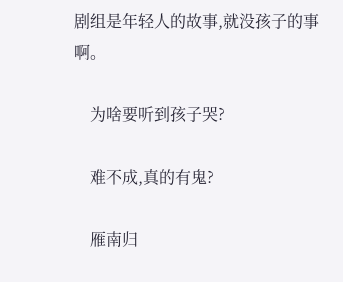剧组是年轻人的故事,就没孩子的事啊。

    为啥要听到孩子哭?

    难不成,真的有鬼?

    雁南归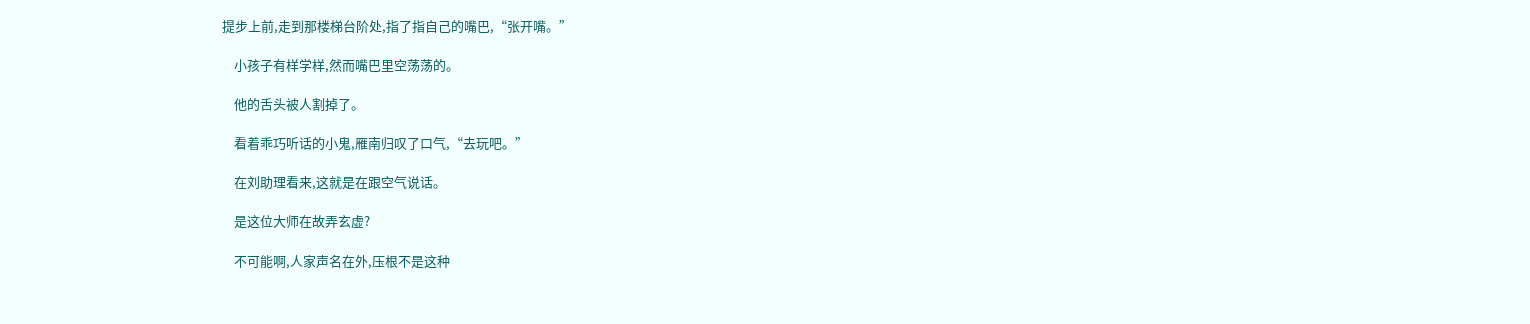提步上前,走到那楼梯台阶处,指了指自己的嘴巴,“张开嘴。”

    小孩子有样学样,然而嘴巴里空荡荡的。

    他的舌头被人割掉了。

    看着乖巧听话的小鬼,雁南归叹了口气,“去玩吧。”

    在刘助理看来,这就是在跟空气说话。

    是这位大师在故弄玄虚?

    不可能啊,人家声名在外,压根不是这种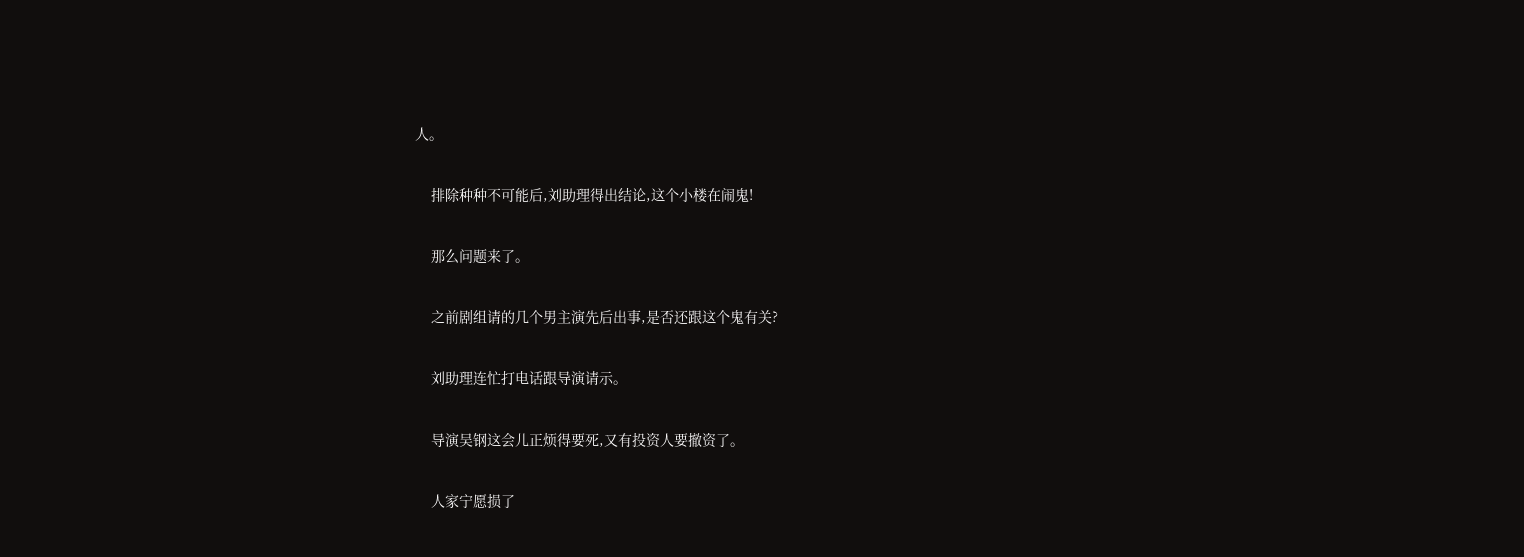人。

    排除种种不可能后,刘助理得出结论,这个小楼在闹鬼!

    那么问题来了。

    之前剧组请的几个男主演先后出事,是否还跟这个鬼有关?

    刘助理连忙打电话跟导演请示。

    导演吴钢这会儿正烦得要死,又有投资人要撤资了。

    人家宁愿损了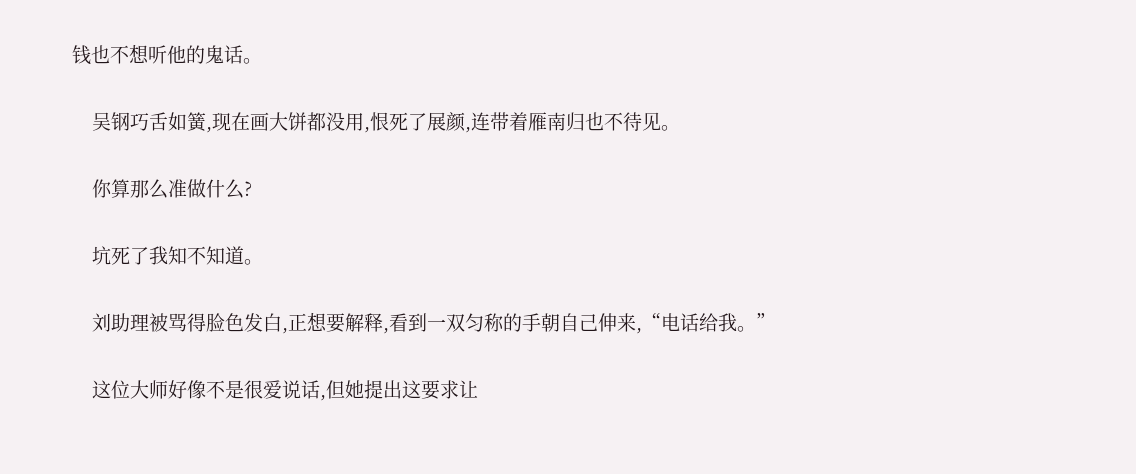钱也不想听他的鬼话。

    吴钢巧舌如簧,现在画大饼都没用,恨死了展颜,连带着雁南归也不待见。

    你算那么准做什么?

    坑死了我知不知道。

    刘助理被骂得脸色发白,正想要解释,看到一双匀称的手朝自己伸来,“电话给我。”

    这位大师好像不是很爱说话,但她提出这要求让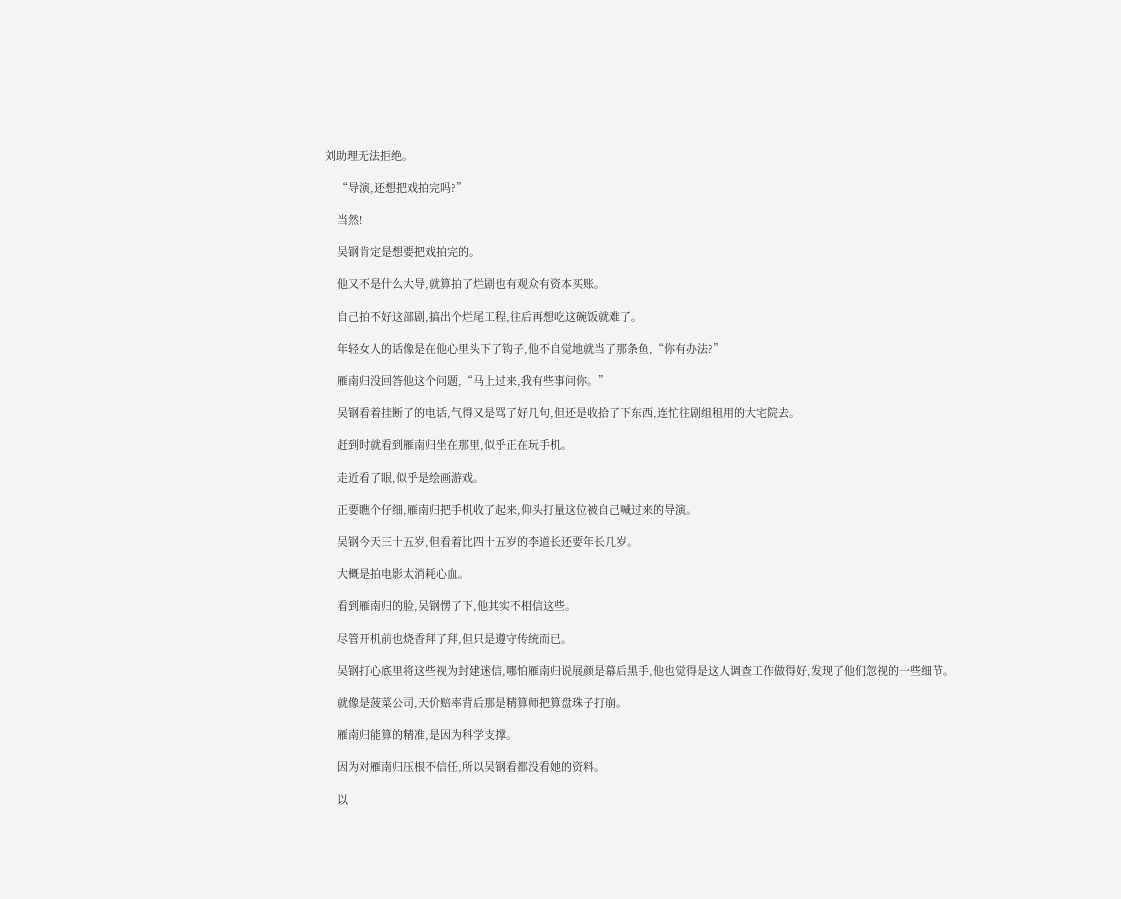刘助理无法拒绝。

    “导演,还想把戏拍完吗?”

    当然!

    吴钢肯定是想要把戏拍完的。

    他又不是什么大导,就算拍了烂剧也有观众有资本买账。

    自己拍不好这部剧,搞出个烂尾工程,往后再想吃这碗饭就难了。

    年轻女人的话像是在他心里头下了钩子,他不自觉地就当了那条鱼,“你有办法?”

    雁南归没回答他这个问题,“马上过来,我有些事问你。”

    吴钢看着挂断了的电话,气得又是骂了好几句,但还是收拾了下东西,连忙往剧组租用的大宅院去。

    赶到时就看到雁南归坐在那里,似乎正在玩手机。

    走近看了眼,似乎是绘画游戏。

    正要瞧个仔细,雁南归把手机收了起来,仰头打量这位被自己喊过来的导演。

    吴钢今天三十五岁,但看着比四十五岁的李道长还要年长几岁。

    大概是拍电影太消耗心血。

    看到雁南归的脸,吴钢愣了下,他其实不相信这些。

    尽管开机前也烧香拜了拜,但只是遵守传统而已。

    吴钢打心底里将这些视为封建迷信,哪怕雁南归说展颜是幕后黑手,他也觉得是这人调查工作做得好,发现了他们忽视的一些细节。

    就像是菠菜公司,天价赔率背后那是精算师把算盘珠子打崩。

    雁南归能算的精准,是因为科学支撑。

    因为对雁南归压根不信任,所以吴钢看都没看她的资料。

    以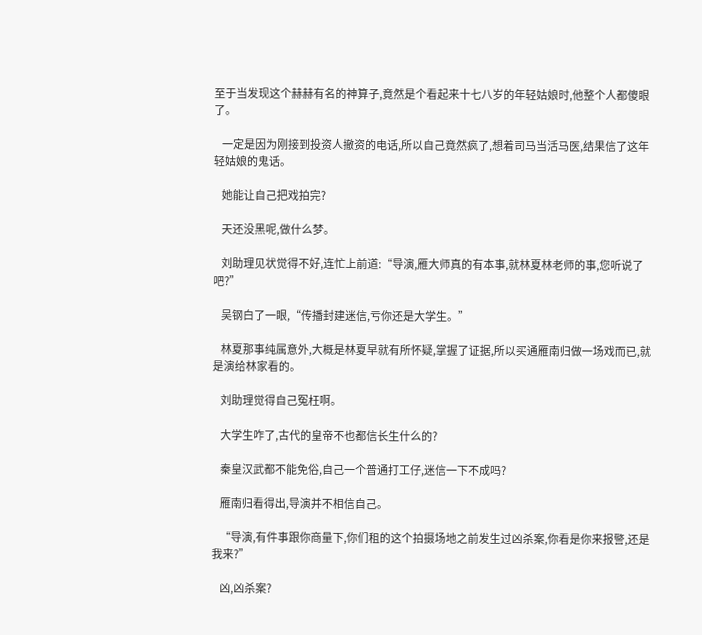至于当发现这个赫赫有名的神算子,竟然是个看起来十七八岁的年轻姑娘时,他整个人都傻眼了。

    一定是因为刚接到投资人撤资的电话,所以自己竟然疯了,想着司马当活马医,结果信了这年轻姑娘的鬼话。

    她能让自己把戏拍完?

    天还没黑呢,做什么梦。

    刘助理见状觉得不好,连忙上前道:“导演,雁大师真的有本事,就林夏林老师的事,您听说了吧?”

    吴钢白了一眼,“传播封建迷信,亏你还是大学生。”

    林夏那事纯属意外,大概是林夏早就有所怀疑,掌握了证据,所以买通雁南归做一场戏而已,就是演给林家看的。

    刘助理觉得自己冤枉啊。

    大学生咋了,古代的皇帝不也都信长生什么的?

    秦皇汉武都不能免俗,自己一个普通打工仔,迷信一下不成吗?

    雁南归看得出,导演并不相信自己。

    “导演,有件事跟你商量下,你们租的这个拍摄场地之前发生过凶杀案,你看是你来报警,还是我来?”

    凶,凶杀案?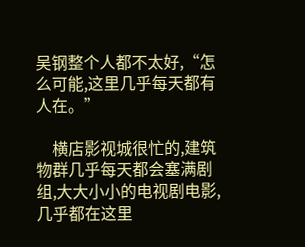吴钢整个人都不太好,“怎么可能,这里几乎每天都有人在。”

    横店影视城很忙的,建筑物群几乎每天都会塞满剧组,大大小小的电视剧电影,几乎都在这里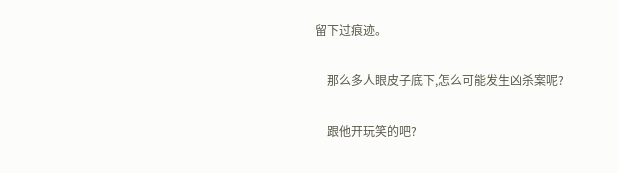留下过痕迹。

    那么多人眼皮子底下,怎么可能发生凶杀案呢?

    跟他开玩笑的吧?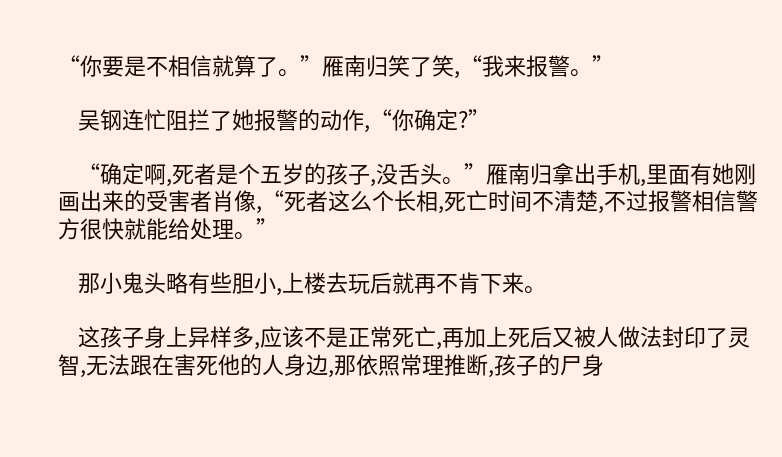“你要是不相信就算了。”雁南归笑了笑,“我来报警。”

    吴钢连忙阻拦了她报警的动作,“你确定?”

    “确定啊,死者是个五岁的孩子,没舌头。”雁南归拿出手机,里面有她刚画出来的受害者肖像,“死者这么个长相,死亡时间不清楚,不过报警相信警方很快就能给处理。”

    那小鬼头略有些胆小,上楼去玩后就再不肯下来。

    这孩子身上异样多,应该不是正常死亡,再加上死后又被人做法封印了灵智,无法跟在害死他的人身边,那依照常理推断,孩子的尸身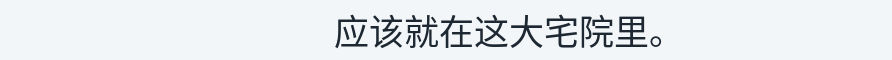应该就在这大宅院里。